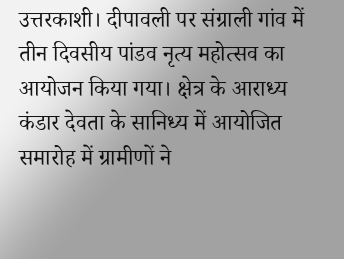उत्तरकाशी। दीपावली पर संग्राली गांव में तीन दिवसीय पांडव नृत्य महोत्सव का आयोजन किया गया। क्षेत्र के आराध्य कंडार देवता के सानिध्य में आयोजित समारोह में ग्रामीणों ने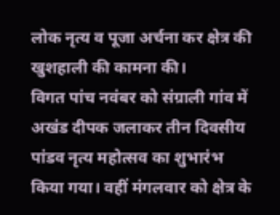लोक नृत्य व पूजा अर्चना कर क्षेत्र की खुशहाली की कामना की।
विगत पांच नवंबर को संग्राली गांव में अखंड दीपक जलाकर तीन दिवसीय पांडव नृत्य महोत्सव का शुभारंभ किया गया। वहीं मंगलवार को क्षेत्र के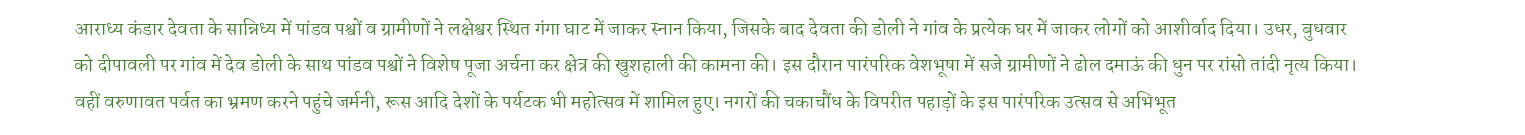आराध्य कंडार देवता के सान्निध्य में पांडव पश्वों व ग्रामीणों ने लक्षेश्वर स्थित गंगा घाट में जाकर स्नान किया, जिसके बाद देवता की डोली ने गांव के प्रत्येक घर में जाकर लोगों को आशीर्वाद दिया। उधर, बुधवार को दीपावली पर गांव में देव डोली के साथ पांडव पश्वों ने विशेष पूजा अर्चना कर क्षेत्र की खुशहाली की कामना की। इस दौरान पारंपरिक वेशभूषा में सजे ग्रामीणों ने ढोल दमाऊं की धुन पर रांसो तांदी नृत्य किया। वहीं वरुणावत पर्वत का भ्रमण करने पहुंचे जर्मनी, रूस आदि देशों के पर्यटक भी महोत्सव में शामिल हुए। नगरों की चकाचौंध के विपरीत पहाड़ों के इस पारंपरिक उत्सव से अभिभूत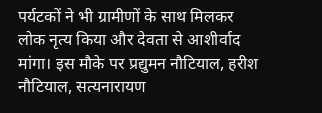पर्यटकों ने भी ग्रामीणों के साथ मिलकर लोक नृत्य किया और देवता से आशीर्वाद मांगा। इस मौके पर प्रद्युमन नौटियाल, हरीश नौटियाल, सत्यनारायण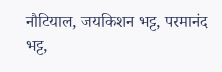नौटियाल, जयकिशन भट्ट, परमानंद भट्ट,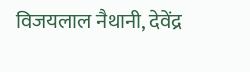विजयलाल नैथानी, देवेंद्र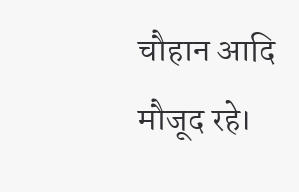चौहान आदि मौजूद रहे।